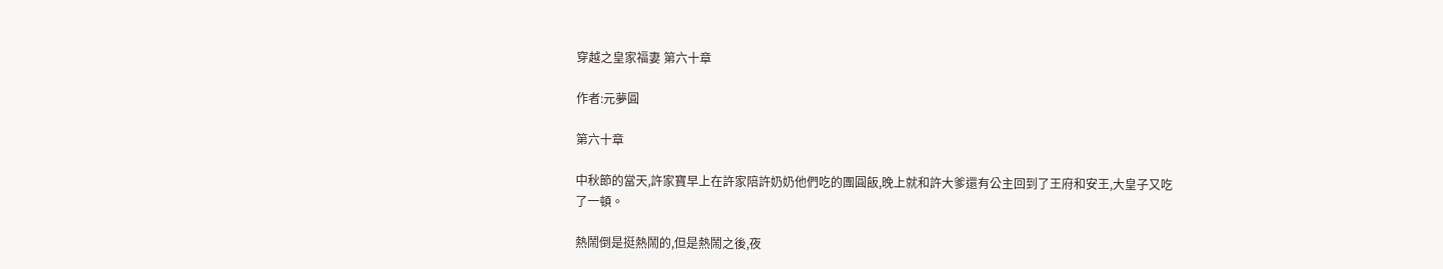穿越之皇家福妻 第六十章

作者:元夢圓

第六十章

中秋節的當天,許家寶早上在許家陪許奶奶他們吃的團圓飯,晚上就和許大爹還有公主回到了王府和安王,大皇子又吃了一頓。

熱鬧倒是挺熱鬧的,但是熱鬧之後,夜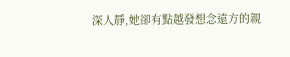深人靜,她卻有點越發想念遠方的親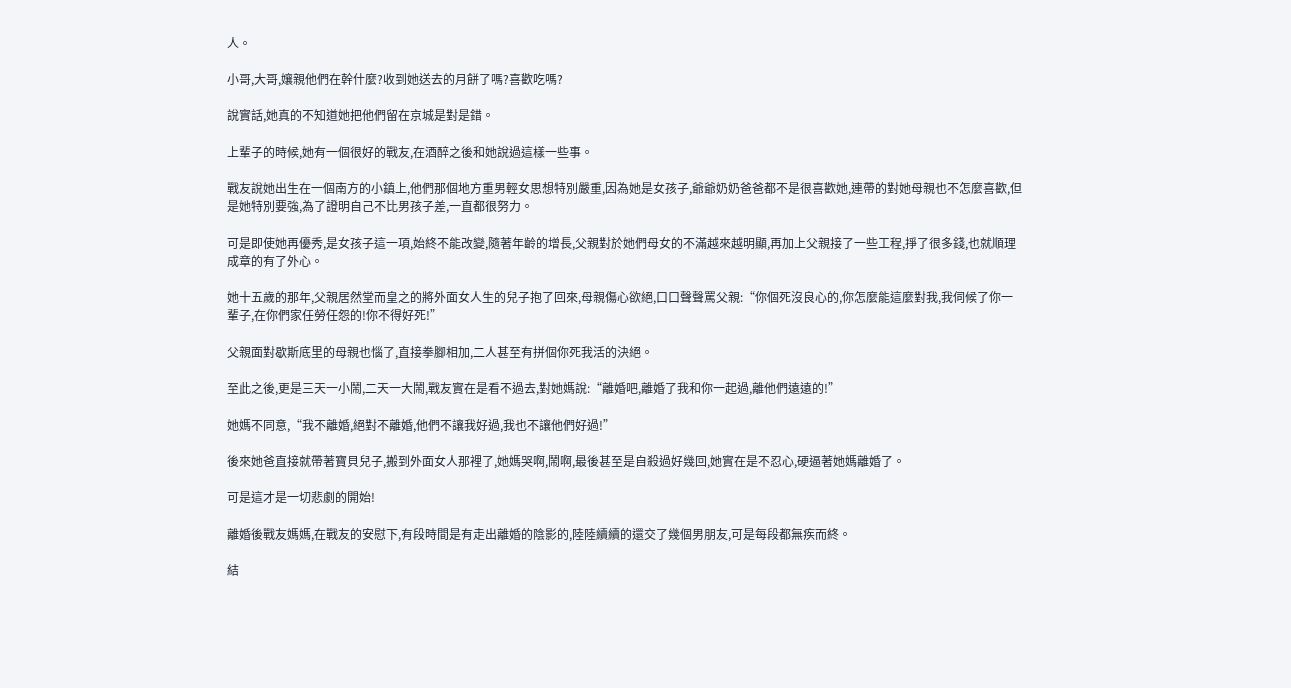人。

小哥,大哥,孃親他們在幹什麼?收到她送去的月餅了嗎?喜歡吃嗎?

說實話,她真的不知道她把他們留在京城是對是錯。

上輩子的時候,她有一個很好的戰友,在酒醉之後和她說過這樣一些事。

戰友說她出生在一個南方的小鎮上,他們那個地方重男輕女思想特別嚴重,因為她是女孩子,爺爺奶奶爸爸都不是很喜歡她,連帶的對她母親也不怎麼喜歡,但是她特別要強,為了證明自己不比男孩子差,一直都很努力。

可是即使她再優秀,是女孩子這一項,始終不能改變,隨著年齡的增長,父親對於她們母女的不滿越來越明顯,再加上父親接了一些工程,掙了很多錢,也就順理成章的有了外心。

她十五歲的那年,父親居然堂而皇之的將外面女人生的兒子抱了回來,母親傷心欲絕,口口聲聲罵父親:“你個死沒良心的,你怎麼能這麼對我,我伺候了你一輩子,在你們家任勞任怨的!你不得好死!”

父親面對歇斯底里的母親也惱了,直接拳腳相加,二人甚至有拼個你死我活的決絕。

至此之後,更是三天一小鬧,二天一大鬧,戰友實在是看不過去,對她媽說:“離婚吧,離婚了我和你一起過,離他們遠遠的!”

她媽不同意,“我不離婚,絕對不離婚,他們不讓我好過,我也不讓他們好過!”

後來她爸直接就帶著寶貝兒子,搬到外面女人那裡了,她媽哭啊,鬧啊,最後甚至是自殺過好幾回,她實在是不忍心,硬逼著她媽離婚了。

可是這才是一切悲劇的開始!

離婚後戰友媽媽,在戰友的安慰下,有段時間是有走出離婚的陰影的,陸陸續續的還交了幾個男朋友,可是每段都無疾而終。

結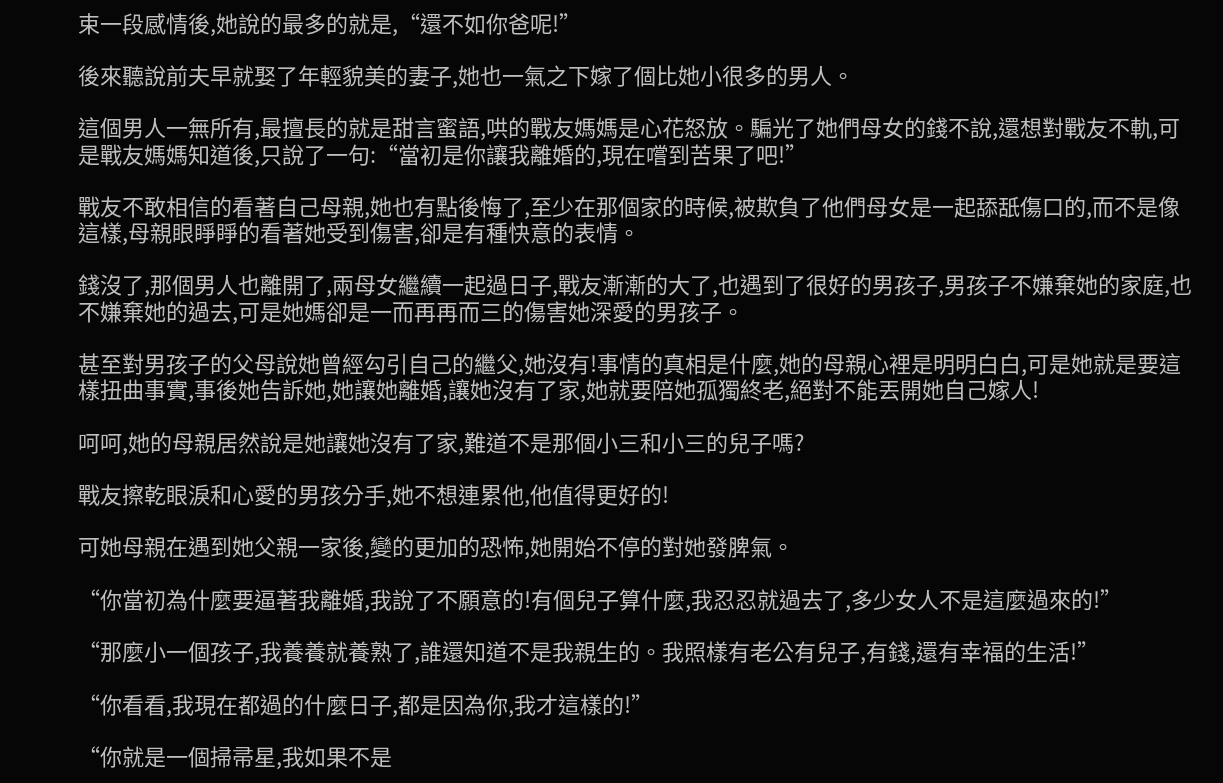束一段感情後,她說的最多的就是,“還不如你爸呢!”

後來聽說前夫早就娶了年輕貌美的妻子,她也一氣之下嫁了個比她小很多的男人。

這個男人一無所有,最擅長的就是甜言蜜語,哄的戰友媽媽是心花怒放。騙光了她們母女的錢不說,還想對戰友不軌,可是戰友媽媽知道後,只說了一句:“當初是你讓我離婚的,現在嚐到苦果了吧!”

戰友不敢相信的看著自己母親,她也有點後悔了,至少在那個家的時候,被欺負了他們母女是一起舔舐傷口的,而不是像這樣,母親眼睜睜的看著她受到傷害,卻是有種快意的表情。

錢沒了,那個男人也離開了,兩母女繼續一起過日子,戰友漸漸的大了,也遇到了很好的男孩子,男孩子不嫌棄她的家庭,也不嫌棄她的過去,可是她媽卻是一而再再而三的傷害她深愛的男孩子。

甚至對男孩子的父母說她曾經勾引自己的繼父,她沒有!事情的真相是什麼,她的母親心裡是明明白白,可是她就是要這樣扭曲事實,事後她告訴她,她讓她離婚,讓她沒有了家,她就要陪她孤獨終老,絕對不能丟開她自己嫁人!

呵呵,她的母親居然說是她讓她沒有了家,難道不是那個小三和小三的兒子嗎?

戰友擦乾眼淚和心愛的男孩分手,她不想連累他,他值得更好的!

可她母親在遇到她父親一家後,變的更加的恐怖,她開始不停的對她發脾氣。

“你當初為什麼要逼著我離婚,我說了不願意的!有個兒子算什麼,我忍忍就過去了,多少女人不是這麼過來的!”

“那麼小一個孩子,我養養就養熟了,誰還知道不是我親生的。我照樣有老公有兒子,有錢,還有幸福的生活!”

“你看看,我現在都過的什麼日子,都是因為你,我才這樣的!”

“你就是一個掃帚星,我如果不是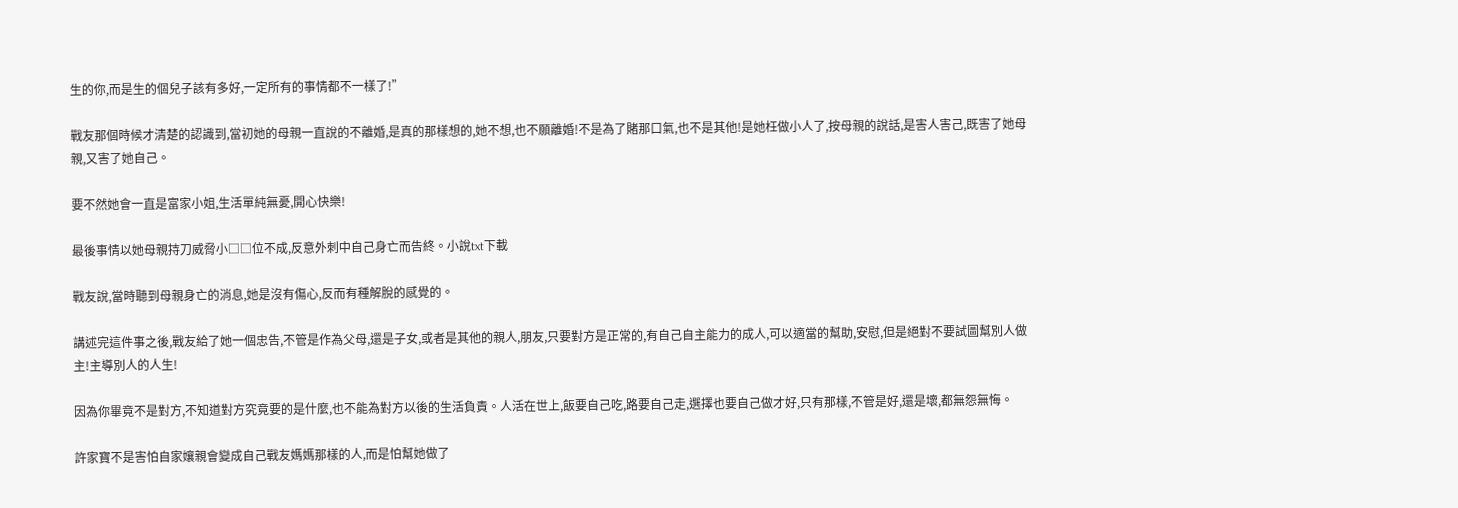生的你,而是生的個兒子該有多好,一定所有的事情都不一樣了!”

戰友那個時候才清楚的認識到,當初她的母親一直說的不離婚,是真的那樣想的,她不想,也不願離婚!不是為了賭那口氣,也不是其他!是她枉做小人了,按母親的說話,是害人害己,既害了她母親,又害了她自己。

要不然她會一直是富家小姐,生活單純無憂,開心快樂!

最後事情以她母親持刀威脅小□□位不成,反意外刺中自己身亡而告終。小說txt下載

戰友說,當時聽到母親身亡的消息,她是沒有傷心,反而有種解脫的感覺的。

講述完這件事之後,戰友給了她一個忠告,不管是作為父母,還是子女,或者是其他的親人,朋友,只要對方是正常的,有自己自主能力的成人,可以適當的幫助,安慰,但是絕對不要試圖幫別人做主!主導別人的人生!

因為你畢竟不是對方,不知道對方究竟要的是什麼,也不能為對方以後的生活負責。人活在世上,飯要自己吃,路要自己走,選擇也要自己做才好,只有那樣,不管是好,還是壞,都無怨無悔。

許家寶不是害怕自家孃親會變成自己戰友媽媽那樣的人,而是怕幫她做了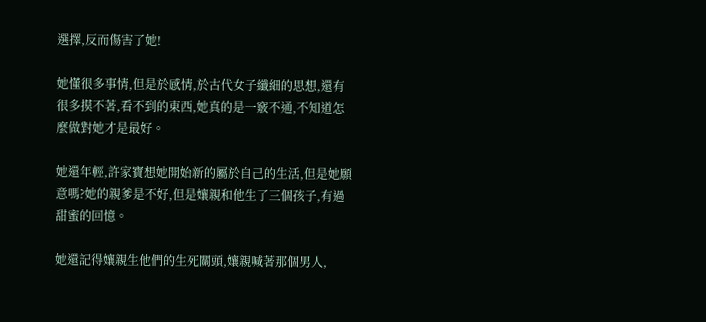選擇,反而傷害了她!

她懂很多事情,但是於感情,於古代女子纖細的思想,還有很多摸不著,看不到的東西,她真的是一竅不通,不知道怎麼做對她才是最好。

她還年輕,許家寶想她開始新的屬於自己的生活,但是她願意嗎?她的親爹是不好,但是孃親和他生了三個孩子,有過甜蜜的回憶。

她還記得孃親生他們的生死關頭,孃親喊著那個男人,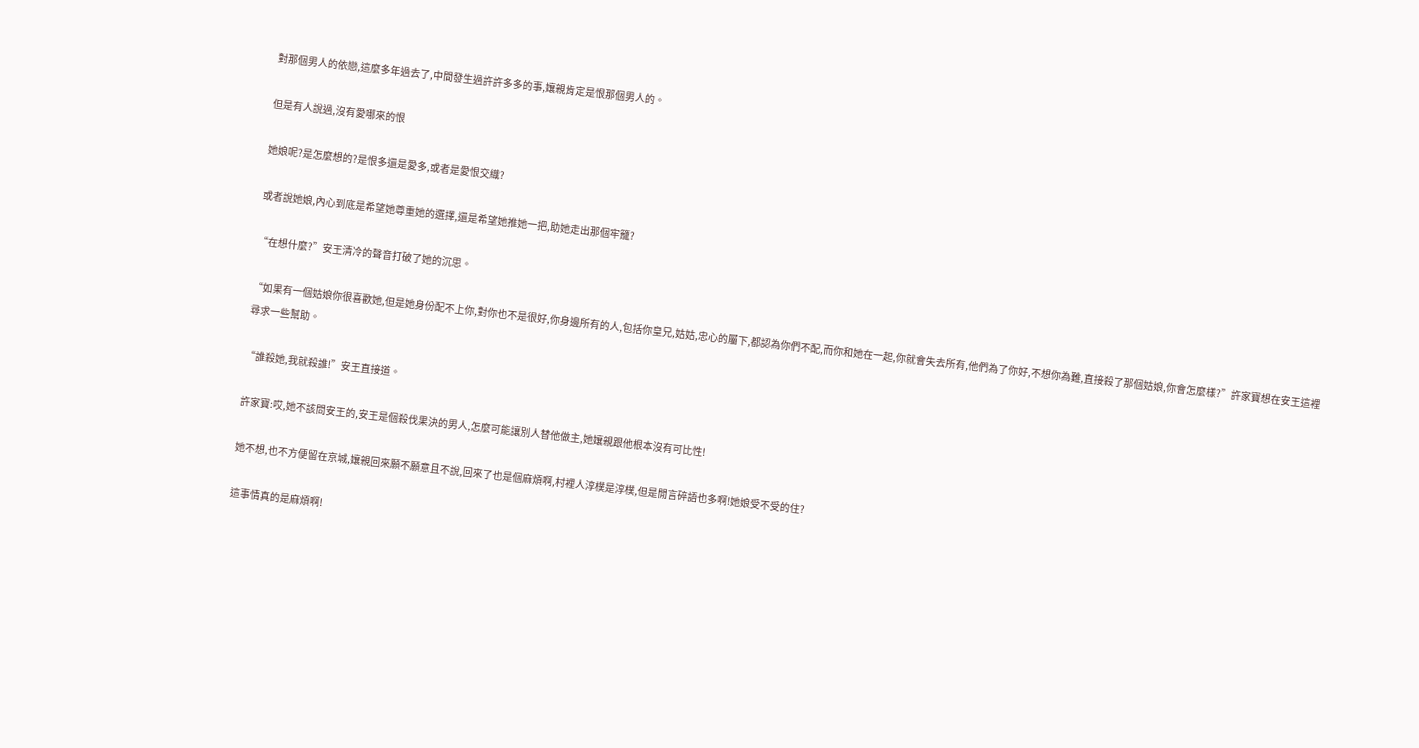對那個男人的依戀,這麼多年過去了,中間發生過許許多多的事,孃親肯定是恨那個男人的。

但是有人說過,沒有愛哪來的恨

她娘呢?是怎麼想的?是恨多還是愛多,或者是愛恨交織?

或者說她娘,內心到底是希望她尊重她的選擇,還是希望她推她一把,助她走出那個牢籠?

“在想什麼?”安王清冷的聲音打破了她的沉思。

“如果有一個姑娘你很喜歡她,但是她身份配不上你,對你也不是很好,你身邊所有的人,包括你皇兄,姑姑,忠心的屬下,都認為你們不配,而你和她在一起,你就會失去所有,他們為了你好,不想你為難,直接殺了那個姑娘,你會怎麼樣?”許家寶想在安王這裡尋求一些幫助。

“誰殺她,我就殺誰!”安王直接道。

許家寶:哎,她不該問安王的,安王是個殺伐果決的男人,怎麼可能讓別人替他做主,她孃親跟他根本沒有可比性!

她不想,也不方便留在京城,孃親回來願不願意且不說,回來了也是個麻煩啊,村裡人淳樸是淳樸,但是閒言碎語也多啊!她娘受不受的住?

這事情真的是麻煩啊!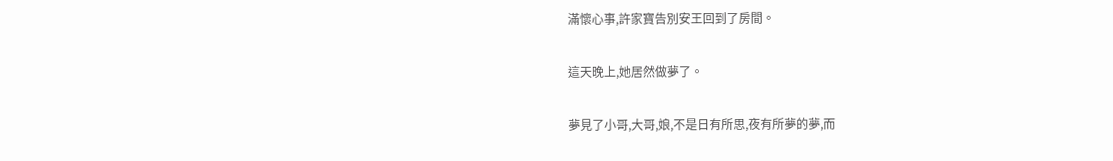滿懷心事,許家寶告別安王回到了房間。

這天晚上,她居然做夢了。

夢見了小哥,大哥,娘,不是日有所思,夜有所夢的夢,而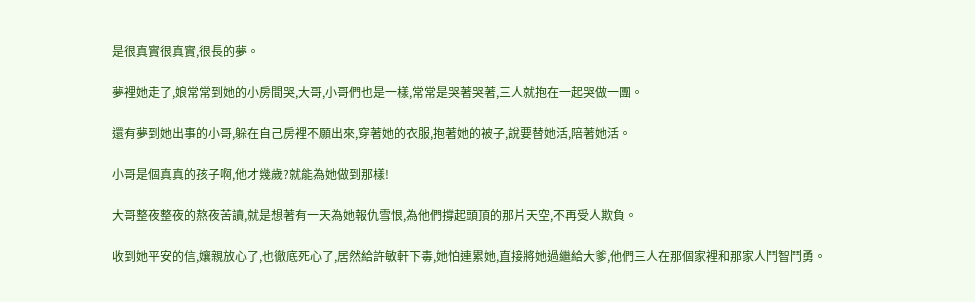是很真實很真實,很長的夢。

夢裡她走了,娘常常到她的小房間哭,大哥,小哥們也是一樣,常常是哭著哭著,三人就抱在一起哭做一團。

還有夢到她出事的小哥,躲在自己房裡不願出來,穿著她的衣服,抱著她的被子,說要替她活,陪著她活。

小哥是個真真的孩子啊,他才幾歲?就能為她做到那樣!

大哥整夜整夜的熬夜苦讀,就是想著有一天為她報仇雪恨,為他們撐起頭頂的那片天空,不再受人欺負。

收到她平安的信,孃親放心了,也徹底死心了,居然給許敏軒下毒,她怕連累她,直接將她過繼給大爹,他們三人在那個家裡和那家人鬥智鬥勇。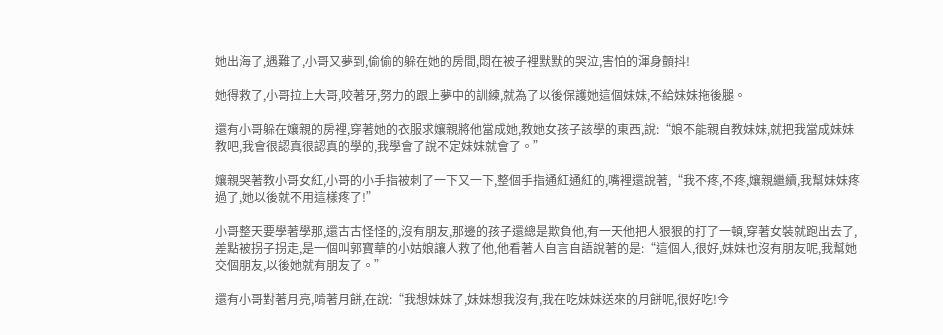她出海了,遇難了,小哥又夢到,偷偷的躲在她的房間,悶在被子裡默默的哭泣,害怕的渾身顫抖!

她得救了,小哥拉上大哥,咬著牙,努力的跟上夢中的訓練,就為了以後保護她這個妹妹,不給妹妹拖後腿。

還有小哥躲在孃親的房裡,穿著她的衣服求孃親將他當成她,教她女孩子該學的東西,說:“娘不能親自教妹妹,就把我當成妹妹教吧,我會很認真很認真的學的,我學會了說不定妹妹就會了。”

孃親哭著教小哥女紅,小哥的小手指被刺了一下又一下,整個手指通紅通紅的,嘴裡還說著,“我不疼,不疼,孃親繼續,我幫妹妹疼過了,她以後就不用這樣疼了!”

小哥整天要學著學那,還古古怪怪的,沒有朋友,那邊的孩子還總是欺負他,有一天他把人狠狠的打了一頓,穿著女裝就跑出去了,差點被拐子拐走,是一個叫郭寶華的小姑娘讓人救了他,他看著人自言自語說著的是:“這個人,很好,妹妹也沒有朋友呢,我幫她交個朋友,以後她就有朋友了。”

還有小哥對著月亮,啃著月餅,在說:“我想妹妹了,妹妹想我沒有,我在吃妹妹送來的月餅呢,很好吃!今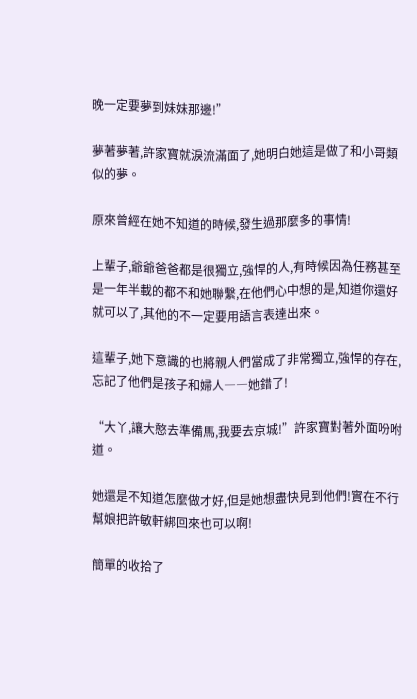晚一定要夢到妹妹那邊!”

夢著夢著,許家寶就淚流滿面了,她明白她這是做了和小哥類似的夢。

原來曾經在她不知道的時候,發生過那麼多的事情!

上輩子,爺爺爸爸都是很獨立,強悍的人,有時候因為任務甚至是一年半載的都不和她聯繫,在他們心中想的是,知道你還好就可以了,其他的不一定要用語言表達出來。

這輩子,她下意識的也將親人們當成了非常獨立,強悍的存在,忘記了他們是孩子和婦人――她錯了!

“大丫,讓大憨去準備馬,我要去京城!”許家寶對著外面吩咐道。

她還是不知道怎麼做才好,但是她想盡快見到他們!實在不行幫娘把許敏軒綁回來也可以啊!

簡單的收拾了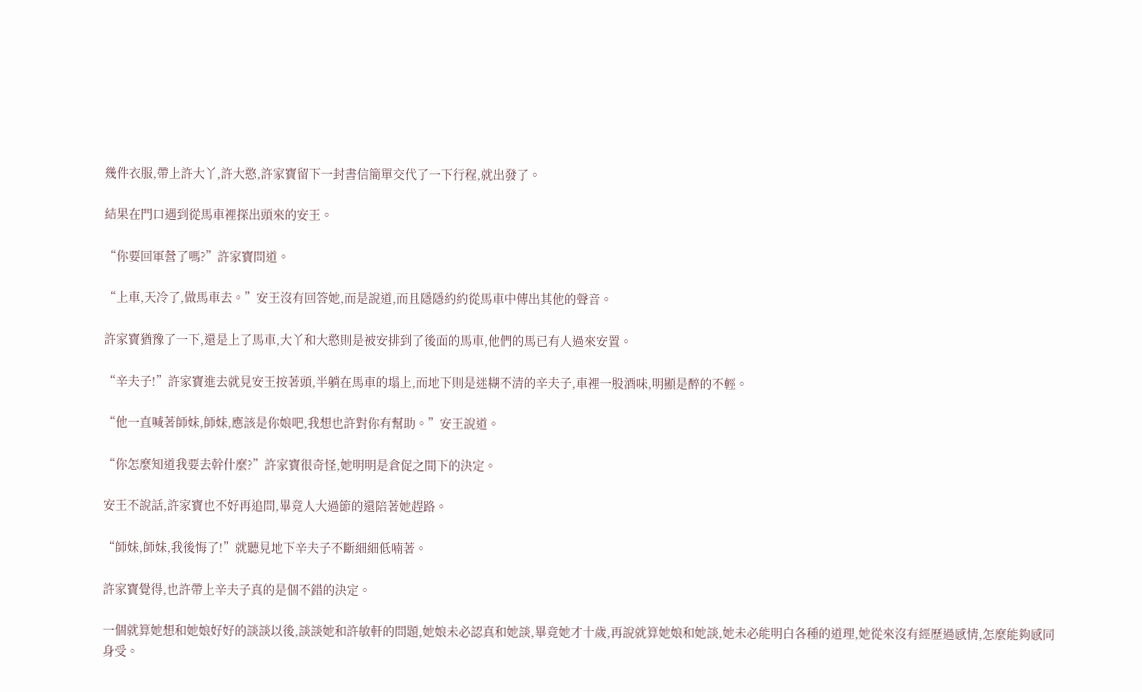幾件衣服,帶上許大丫,許大憨,許家寶留下一封書信簡單交代了一下行程,就出發了。

結果在門口遇到從馬車裡探出頭來的安王。

“你要回軍營了嗎?”許家寶問道。

“上車,天冷了,做馬車去。”安王沒有回答她,而是說道,而且隱隱約約從馬車中傳出其他的聲音。

許家寶猶豫了一下,還是上了馬車,大丫和大憨則是被安排到了後面的馬車,他們的馬已有人過來安置。

“辛夫子!”許家寶進去就見安王按著頭,半躺在馬車的塌上,而地下則是迷糊不清的辛夫子,車裡一股酒味,明顯是醉的不輕。

“他一直喊著師妹,師妹,應該是你娘吧,我想也許對你有幫助。”安王說道。

“你怎麼知道我要去幹什麼?”許家寶很奇怪,她明明是倉促之間下的決定。

安王不說話,許家寶也不好再追問,畢竟人大過節的還陪著她趕路。

“師妹,師妹,我後悔了!”就聽見地下辛夫子不斷細細低喃著。

許家寶覺得,也許帶上辛夫子真的是個不錯的決定。

一個就算她想和她娘好好的談談以後,談談她和許敏軒的問題,她娘未必認真和她談,畢竟她才十歲,再說就算她娘和她談,她未必能明白各種的道理,她從來沒有經歷過感情,怎麼能夠感同身受。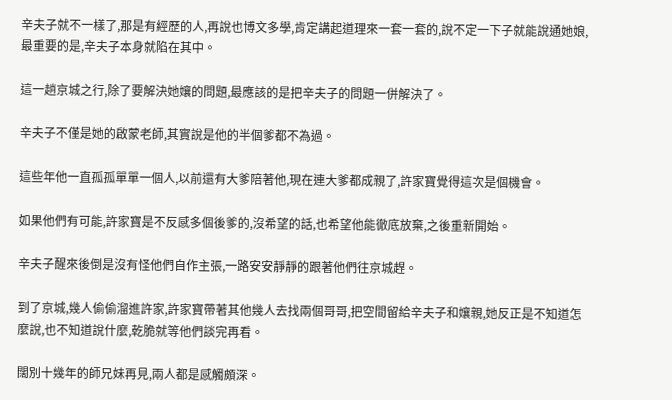辛夫子就不一樣了,那是有經歷的人,再說也博文多學,肯定講起道理來一套一套的,說不定一下子就能說通她娘,最重要的是,辛夫子本身就陷在其中。

這一趟京城之行,除了要解決她孃的問題,最應該的是把辛夫子的問題一併解決了。

辛夫子不僅是她的啟蒙老師,其實說是他的半個爹都不為過。

這些年他一直孤孤單單一個人,以前還有大爹陪著他,現在連大爹都成親了,許家寶覺得這次是個機會。

如果他們有可能,許家寶是不反感多個後爹的,沒希望的話,也希望他能徹底放棄,之後重新開始。

辛夫子醒來後倒是沒有怪他們自作主張,一路安安靜靜的跟著他們往京城趕。

到了京城,幾人偷偷溜進許家,許家寶帶著其他幾人去找兩個哥哥,把空間留給辛夫子和孃親,她反正是不知道怎麼說,也不知道說什麼,乾脆就等他們談完再看。

闊別十幾年的師兄妹再見,兩人都是感觸頗深。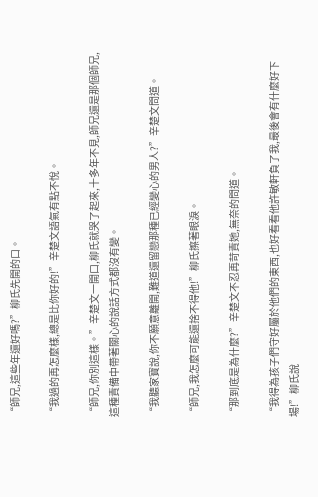“師兄,這些年還好嗎?”柳氏先開的口。

“我過的再怎麼樣,總是比你好的!”辛楚文語氣有點不悅。

“師兄,你別這樣。”辛楚文一開口,柳氏就哭了起來,十多年不見,師兄還是那個師兄,這種責備中帶著關心的說話方式都沒有變。

“我聽家寶說,你不願意離開,難道還留戀那種已經變心的男人?”辛楚文問道。

“師兄,我怎麼可能還捨不得他!”柳氏擦著眼淚。

“那到底是為什麼?”辛楚文不忍再苛責她,無奈的問道。

“我得為孩子們守好屬於他們的東西,也好看看他許敏軒負了我,最後會有什麼好下場!”柳氏說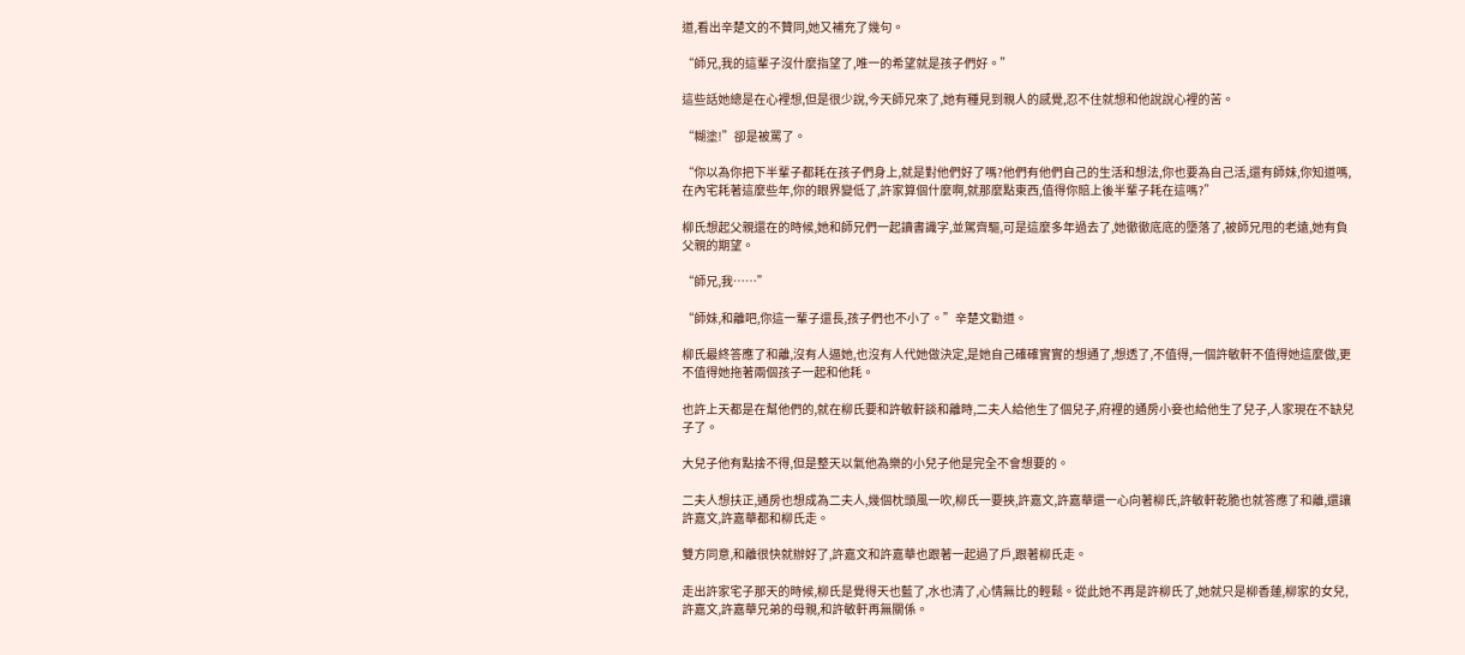道,看出辛楚文的不贊同,她又補充了幾句。

“師兄,我的這輩子沒什麼指望了,唯一的希望就是孩子們好。”

這些話她總是在心裡想,但是很少說,今天師兄來了,她有種見到親人的感覺,忍不住就想和他說說心裡的苦。

“糊塗!”卻是被罵了。

“你以為你把下半輩子都耗在孩子們身上,就是對他們好了嗎?他們有他們自己的生活和想法,你也要為自己活,還有師妹,你知道嗎,在內宅耗著這麼些年,你的眼界變低了,許家算個什麼啊,就那麼點東西,值得你賠上後半輩子耗在這嗎?”

柳氏想起父親還在的時候,她和師兄們一起讀書識字,並駕齊驅,可是這麼多年過去了,她徹徹底底的墮落了,被師兄甩的老遠,她有負父親的期望。

“師兄,我……”

“師妹,和離吧,你這一輩子還長,孩子們也不小了。”辛楚文勸道。

柳氏最終答應了和離,沒有人逼她,也沒有人代她做決定,是她自己確確實實的想通了,想透了,不值得,一個許敏軒不值得她這麼做,更不值得她拖著兩個孩子一起和他耗。

也許上天都是在幫他們的,就在柳氏要和許敏軒談和離時,二夫人給他生了個兒子,府裡的通房小妾也給他生了兒子,人家現在不缺兒子了。

大兒子他有點捨不得,但是整天以氣他為樂的小兒子他是完全不會想要的。

二夫人想扶正,通房也想成為二夫人,幾個枕頭風一吹,柳氏一要挾,許嘉文,許嘉華還一心向著柳氏,許敏軒乾脆也就答應了和離,還讓許嘉文,許嘉華都和柳氏走。

雙方同意,和離很快就辦好了,許嘉文和許嘉華也跟著一起過了戶,跟著柳氏走。

走出許家宅子那天的時候,柳氏是覺得天也藍了,水也清了,心情無比的輕鬆。從此她不再是許柳氏了,她就只是柳香蓮,柳家的女兒,許嘉文,許嘉華兄弟的母親,和許敏軒再無關係。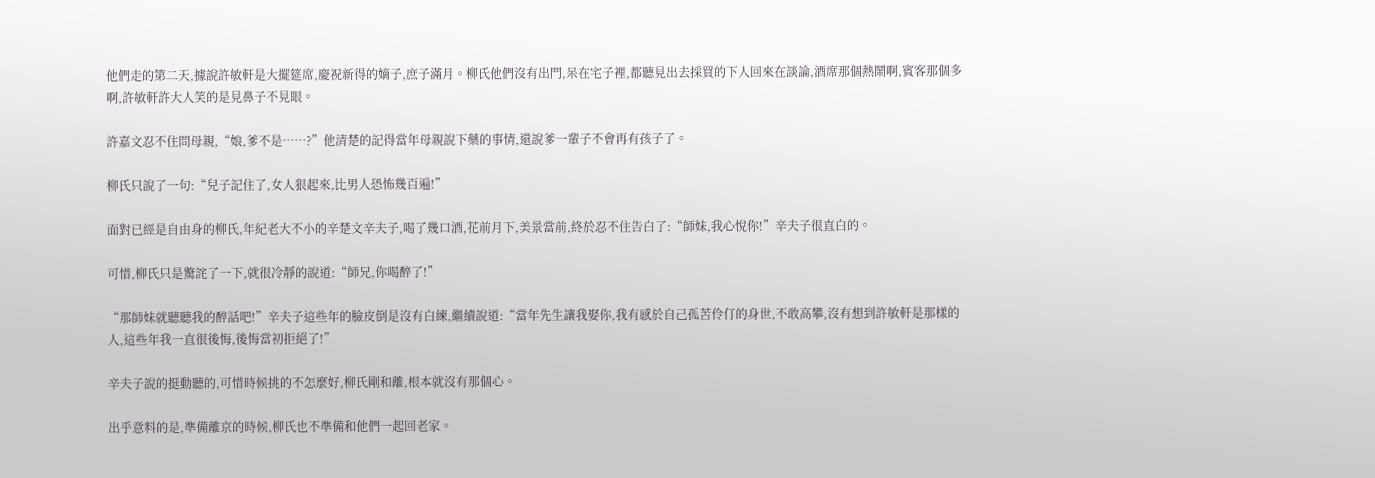他們走的第二天,據說許敏軒是大擺筵席,慶祝新得的嫡子,庶子滿月。柳氏他們沒有出門,呆在宅子裡,都聽見出去採買的下人回來在談論,酒席那個熱鬧啊,賓客那個多啊,許敏軒許大人笑的是見鼻子不見眼。

許嘉文忍不住問母親,“娘,爹不是……?”他清楚的記得當年母親說下藥的事情,還說爹一輩子不會再有孩子了。

柳氏只說了一句:“兒子記住了,女人狠起來,比男人恐怖幾百遍!”

面對已經是自由身的柳氏,年紀老大不小的辛楚文辛夫子,喝了幾口酒,花前月下,美景當前,終於忍不住告白了:“師妹,我心悅你!”辛夫子很直白的。

可惜,柳氏只是驚詫了一下,就很冷靜的說道:“師兄,你喝醉了!”

“那師妹就聽聽我的醉話吧!”辛夫子這些年的臉皮倒是沒有白練,繼續說道:“當年先生讓我娶你,我有感於自己孤苦伶仃的身世,不敢高攀,沒有想到許敏軒是那樣的人,這些年我一直很後悔,後悔當初拒絕了!”

辛夫子說的挺動聽的,可惜時候挑的不怎麼好,柳氏剛和離,根本就沒有那個心。

出乎意料的是,準備離京的時候,柳氏也不準備和他們一起回老家。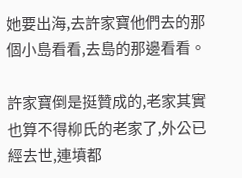她要出海,去許家寶他們去的那個小島看看,去島的那邊看看。

許家寶倒是挺贊成的,老家其實也算不得柳氏的老家了,外公已經去世,連墳都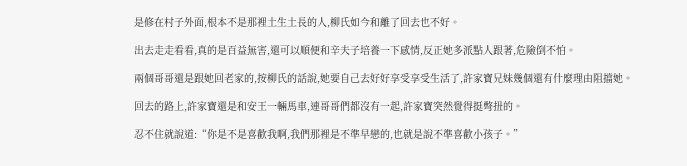是修在村子外面,根本不是那裡土生土長的人,柳氏如今和離了回去也不好。

出去走走看看,真的是百益無害,還可以順便和辛夫子培養一下感情,反正她多派點人跟著,危險倒不怕。

兩個哥哥還是跟她回老家的,按柳氏的話說,她要自己去好好享受享受生活了,許家寶兄妹幾個還有什麼理由阻擋她。

回去的路上,許家寶還是和安王一輛馬車,連哥哥們都沒有一起,許家寶突然覺得挺彆扭的。

忍不住就說道:“你是不是喜歡我啊,我們那裡是不準早戀的,也就是說不準喜歡小孩子。”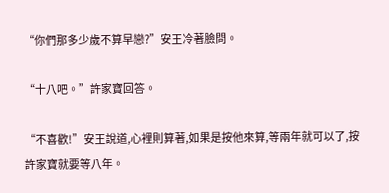“你們那多少歲不算早戀?”安王冷著臉問。

“十八吧。”許家寶回答。

“不喜歡!”安王說道,心裡則算著,如果是按他來算,等兩年就可以了,按許家寶就要等八年。